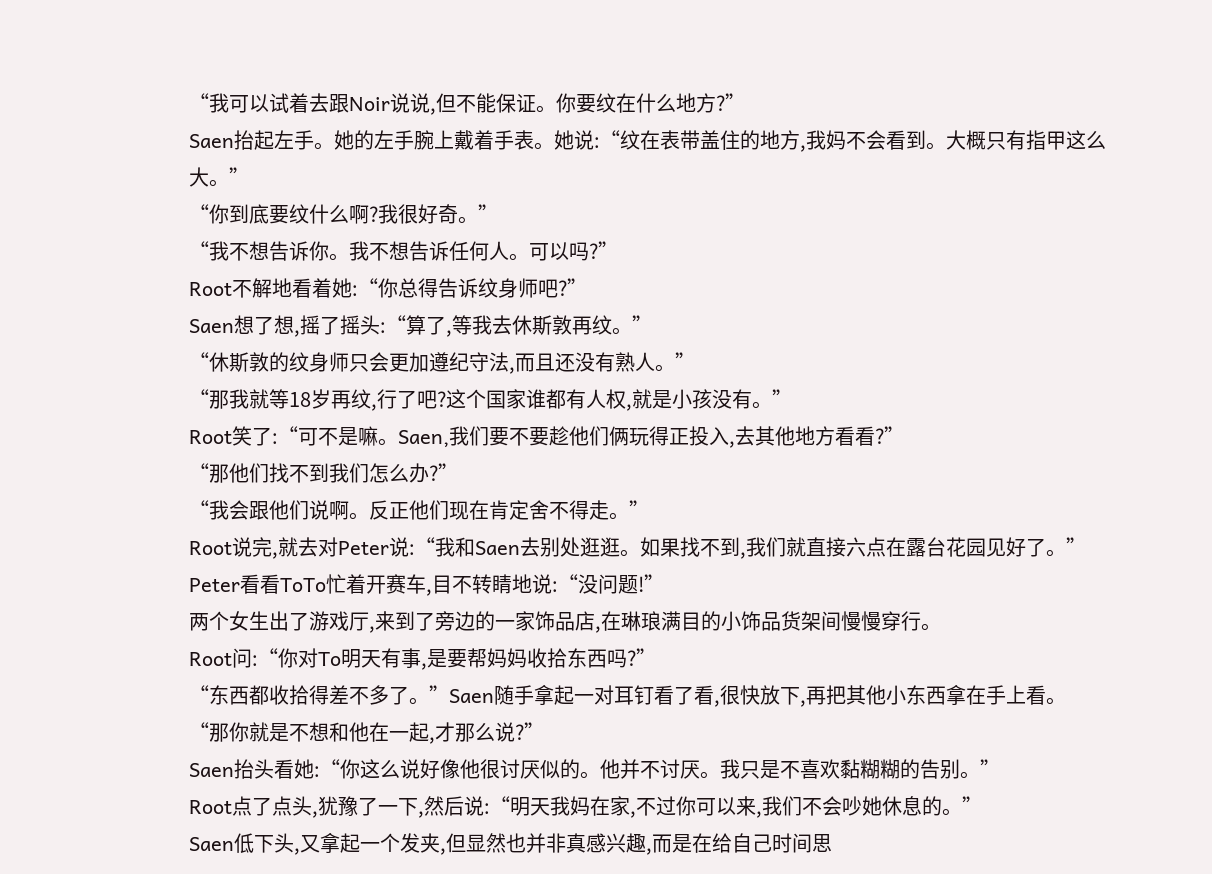“我可以试着去跟Noir说说,但不能保证。你要纹在什么地方?”
Saen抬起左手。她的左手腕上戴着手表。她说:“纹在表带盖住的地方,我妈不会看到。大概只有指甲这么大。”
“你到底要纹什么啊?我很好奇。”
“我不想告诉你。我不想告诉任何人。可以吗?”
Root不解地看着她:“你总得告诉纹身师吧?”
Saen想了想,摇了摇头:“算了,等我去休斯敦再纹。”
“休斯敦的纹身师只会更加遵纪守法,而且还没有熟人。”
“那我就等18岁再纹,行了吧?这个国家谁都有人权,就是小孩没有。”
Root笑了:“可不是嘛。Saen,我们要不要趁他们俩玩得正投入,去其他地方看看?”
“那他们找不到我们怎么办?”
“我会跟他们说啊。反正他们现在肯定舍不得走。”
Root说完,就去对Peter说:“我和Saen去别处逛逛。如果找不到,我们就直接六点在露台花园见好了。”
Peter看看ToTo忙着开赛车,目不转睛地说:“没问题!”
两个女生出了游戏厅,来到了旁边的一家饰品店,在琳琅满目的小饰品货架间慢慢穿行。
Root问:“你对To明天有事,是要帮妈妈收拾东西吗?”
“东西都收拾得差不多了。”Saen随手拿起一对耳钉看了看,很快放下,再把其他小东西拿在手上看。
“那你就是不想和他在一起,才那么说?”
Saen抬头看她:“你这么说好像他很讨厌似的。他并不讨厌。我只是不喜欢黏糊糊的告别。”
Root点了点头,犹豫了一下,然后说:“明天我妈在家,不过你可以来,我们不会吵她休息的。”
Saen低下头,又拿起一个发夹,但显然也并非真感兴趣,而是在给自己时间思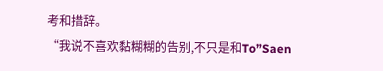考和措辞。
“我说不喜欢黏糊糊的告别,不只是和To”Saen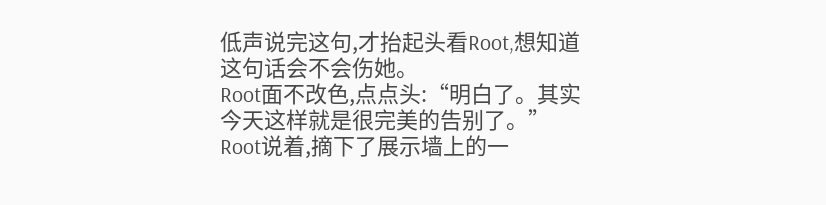低声说完这句,才抬起头看Root,想知道这句话会不会伤她。
Root面不改色,点点头:“明白了。其实今天这样就是很完美的告别了。”
Root说着,摘下了展示墙上的一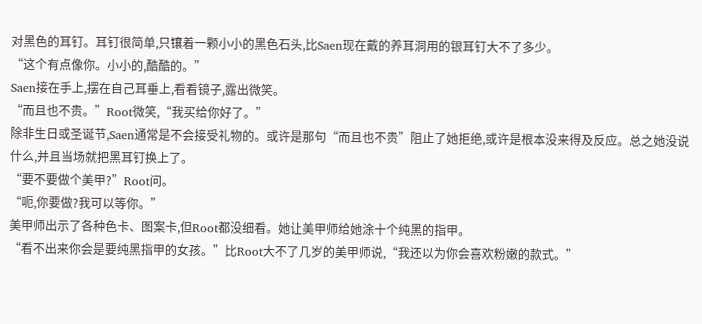对黑色的耳钉。耳钉很简单,只镶着一颗小小的黑色石头,比Saen现在戴的养耳洞用的银耳钉大不了多少。
“这个有点像你。小小的,酷酷的。”
Saen接在手上,摆在自己耳垂上,看看镜子,露出微笑。
“而且也不贵。”Root微笑,“我买给你好了。”
除非生日或圣诞节,Saen通常是不会接受礼物的。或许是那句“而且也不贵”阻止了她拒绝,或许是根本没来得及反应。总之她没说什么,并且当场就把黑耳钉换上了。
“要不要做个美甲?”Root问。
“呃,你要做?我可以等你。”
美甲师出示了各种色卡、图案卡,但Root都没细看。她让美甲师给她涂十个纯黑的指甲。
“看不出来你会是要纯黑指甲的女孩。”比Root大不了几岁的美甲师说,“我还以为你会喜欢粉嫩的款式。”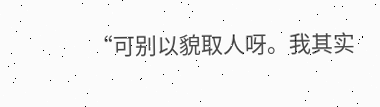“可别以貌取人呀。我其实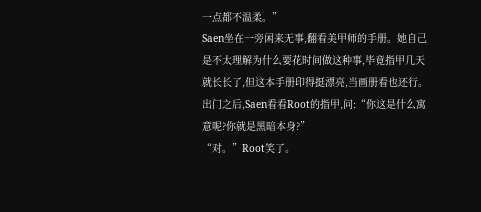一点都不温柔。”
Saen坐在一旁闲来无事,翻看美甲师的手册。她自己是不太理解为什么要花时间做这种事,毕竟指甲几天就长长了,但这本手册印得挺漂亮,当画册看也还行。
出门之后,Saen看看Root的指甲,问:“你这是什么寓意呢?你就是黑暗本身?”
“对。”Root笑了。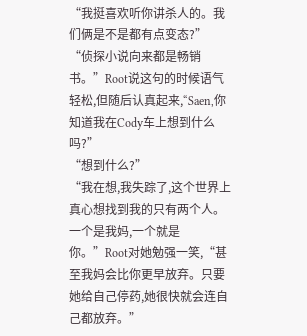“我挺喜欢听你讲杀人的。我们俩是不是都有点变态?”
“侦探小说向来都是畅销书。”Root说这句的时候语气轻松,但随后认真起来,“Saen,你知道我在Cody车上想到什么吗?”
“想到什么?”
“我在想,我失踪了,这个世界上真心想找到我的只有两个人。一个是我妈,一个就是你。”Root对她勉强一笑,“甚至我妈会比你更早放弃。只要她给自己停药,她很快就会连自己都放弃。”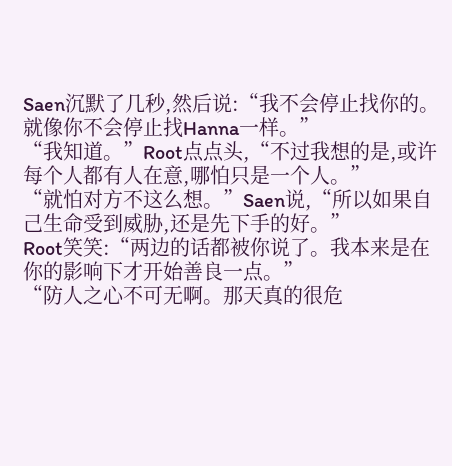Saen沉默了几秒,然后说:“我不会停止找你的。就像你不会停止找Hanna一样。”
“我知道。”Root点点头,“不过我想的是,或许每个人都有人在意,哪怕只是一个人。”
“就怕对方不这么想。”Saen说,“所以如果自己生命受到威胁,还是先下手的好。”
Root笑笑:“两边的话都被你说了。我本来是在你的影响下才开始善良一点。”
“防人之心不可无啊。那天真的很危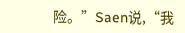险。”Saen说,“我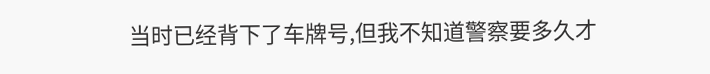当时已经背下了车牌号,但我不知道警察要多久才